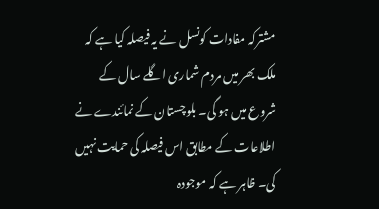مشترکہ مفادات کونسل نے یہ فیصلہ کیا ہے کہ ملک بھر میں مردم شماری اگلے سال کے شروع میں ہو گی۔ بلوچستان کے نمائندے نے اطلاعات کے مطابق اس فیصلہ کی حمایت نہیں کی۔ ظاہر ہے کہ موجودہ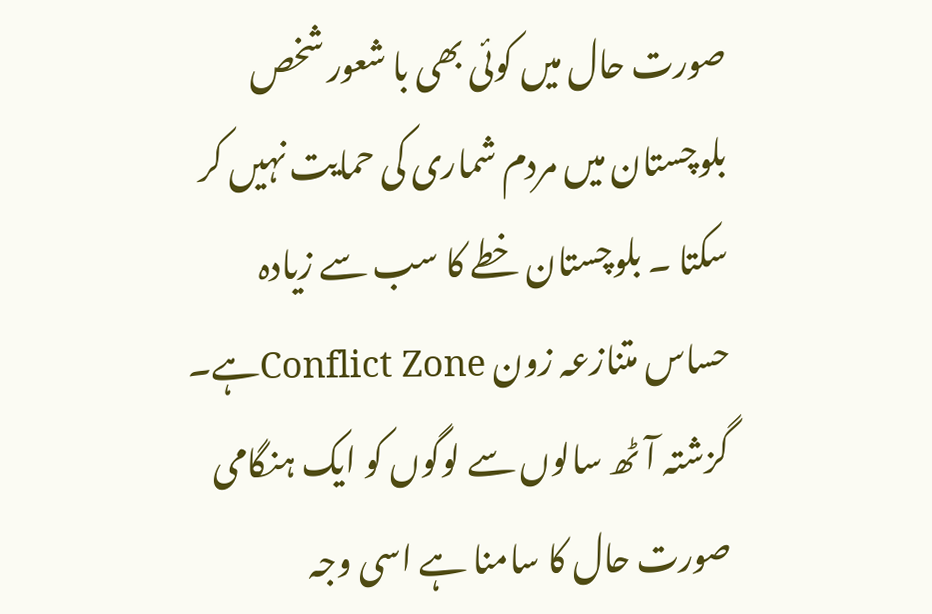صورت حال میں کوئی بھی با شعور شخص بلوچستان میں مردم شماری کی حمایت نہیں کر سکتا ۔ بلوچستان خطے کا سب سے زیادہ حساس متنازعہ زون Conflict Zoneہے۔ گزشتہ آٹھ سالوں سے لوگوں کو ایک ہنگامی صورت حال کا سامنا ہے اسی وجہ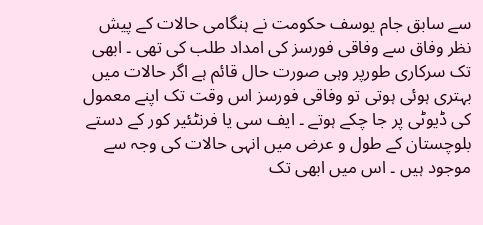سے سابق جام یوسف حکومت نے ہنگامی حالات کے پیش نظر وفاق سے وفاقی فورسز کی امداد طلب کی تھی ۔ ابھی تک سرکاری طورپر وہی صورت حال قائم ہے اگر حالات میں بہتری ہوئی ہوتی تو وفاقی فورسز اس وقت تک اپنے معمول کی ڈیوٹی پر جا چکے ہوتے ۔ ایف سی یا فرنٹئیر کور کے دستے بلوچستان کے طول و عرض میں انہی حالات کی وجہ سے موجود ہیں ۔ اس میں ابھی تک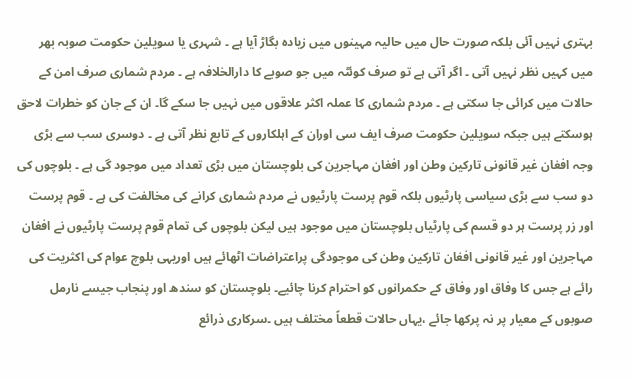بہتری نہیں آئی بلکہ صورت حال میں حالیہ مہینوں میں زیادہ بگاڑ آیا ہے ۔ شہری یا سویلین حکومت صوبہ بھر میں کہیں نظر نہیں آتی ۔ اگر آتی ہے تو صرف کوئٹہ میں جو صوبے کا دارالخلافہ ہے ۔ مردم شماری صرف امن کے حالات میں کرائی جا سکتی ہے ۔ مردم شماری کا عملہ اکثر علاقوں میں نہیں جا سکے گا۔ ان کے جان کو خطرات لاحق ہوسکتے ہیں جبکہ سویلین حکومت صرف ایف سی اوران کے اہلکاروں کے تابع نظر آتی ہے ۔ دوسری سب سے بڑی وجہ افغان غیر قانونی تارکین وطن اور افغان مہاجرین کی بلوچستان میں بڑی تعداد میں موجود گی ہے ۔ بلوچوں کی دو سب سے بڑی سیاسی پارٹیوں بلکہ قوم پرست پارٹیوں نے مردم شماری کرانے کی مخالفت کی ہے ۔ قوم پرست اور زر پرست ہر دو قسم کی پارٹیاں بلوچستان میں موجود ہیں لیکن بلوچوں کی تمام قوم پرست پارٹیوں نے افغان مہاجرین اور غیر قانونی افغان تارکین وطن کی موجودگی پراعتراضات اٹھائے ہیں اوریہی بلوچ عوام کی اکثریت کی رائے ہے جس کا وفاق اور وفاق کے حکمرانوں کو احترام کرنا چائیے۔ بلوچستان کو سندھ اور پنجاب جیسے نارمل صوبوں کے معیار پر نہ پرکھا جائے ،یہاں حالات قطعاً مختلف ہیں ۔سرکاری ذرائع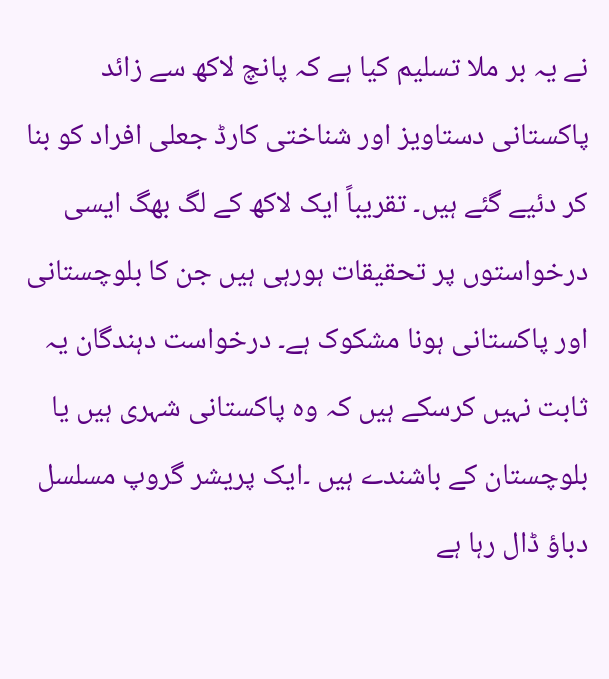نے یہ بر ملا تسلیم کیا ہے کہ پانچ لاکھ سے زائد پاکستانی دستاویز اور شناختی کارڈ جعلی افراد کو بنا کر دئیے گئے ہیں۔ تقریباً ایک لاکھ کے لگ بھگ ایسی درخواستوں پر تحقیقات ہورہی ہیں جن کا بلوچستانی اور پاکستانی ہونا مشکوک ہے۔ درخواست دہندگان یہ ثابت نہیں کرسکے ہیں کہ وہ پاکستانی شہری ہیں یا بلوچستان کے باشندے ہیں ۔ایک پریشر گروپ مسلسل دباؤ ڈال رہا ہے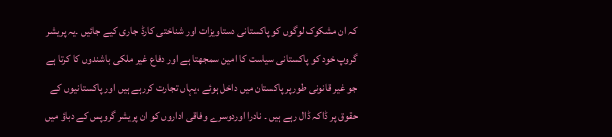کہ ان مشکوک لوگوں کو پاکستانی دستاویزات اور شناختی کارڈ جاری کیے جائیں ۔یہ پریشر گروپ خود کو پاکستانی سیاست کا امین سمجھتا ہے اور دفاع غیر ملکی باشندوں کا کرتا ہے جو غیر قانونی طورپر پاکستان میں داخل ہوئے ،یہاں تجارت کررہے ہیں اور پاکستانیوں کے حقوق پر ڈاکہ ڈال رہے ہیں ۔ نادرا اوردوسرے وفاقی اداروں کو ان پریشر گروپس کے دباؤ میں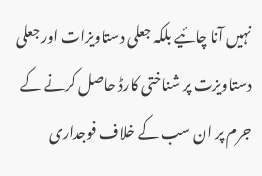نہیں آنا چائیے بلکہ جعلی دستاویزات اور جعلی دستاویزت پر شناختی کارڈ حاصل کرنے کے جرم پر ان سب کے خلاف فوجداری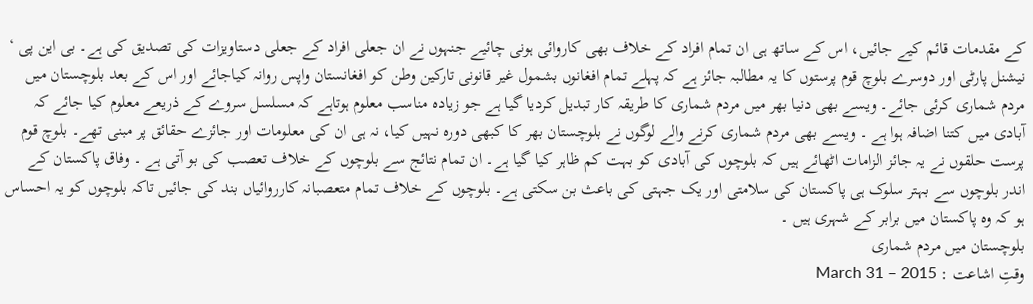کے مقدمات قائم کیے جائیں، اس کے ساتھ ہی ان تمام افراد کے خلاف بھی کاروائی ہونی چائیے جنہوں نے ان جعلی افراد کے جعلی دستاویزات کی تصدیق کی ہے۔ بی این پی ‘ نیشنل پارٹی اور دوسرے بلوچ قوم پرستوں کا یہ مطالبہ جائز ہے کہ پہلے تمام افغانوں بشمول غیر قانونی تارکین وطن کو افغانستان واپس روانہ کیاجائے اور اس کے بعد بلوچستان میں مردم شماری کرئی جائے۔ ویسے بھی دنیا بھر میں مردم شماری کا طریقہ کار تبدیل کردیا گیا ہے جو زیادہ مناسب معلوم ہوتاہے کہ مسلسل سروے کے ذریعے معلوم کیا جائے کہ آبادی میں کتنا اضافہ ہوا ہے ۔ ویسے بھی مردم شماری کرنے والے لوگوں نے بلوچستان بھر کا کبھی دورہ نہیں کیا، نہ ہی ان کی معلومات اور جائزے حقائق پر مبنی تھے۔ بلوچ قوم پرست حلقوں نے یہ جائز الزامات اٹھائے ہیں کہ بلوچوں کی آبادی کو بہت کم ظاہر کیا گیا ہے۔ ان تمام نتائج سے بلوچوں کے خلاف تعصب کی بو آتی ہے ۔ وفاق پاکستان کے اندر بلوچوں سے بہتر سلوک ہی پاکستان کی سلامتی اور یک جہتی کی باعث بن سکتی ہے۔ بلوچوں کے خلاف تمام متعصبانہ کارروائیاں بند کی جائیں تاکہ بلوچوں کو یہ احساس ہو کہ وہ پاکستان میں برابر کے شہری ہیں ۔
بلوچستان میں مردم شماری
وقتِ اشاعت : March 31 – 2015